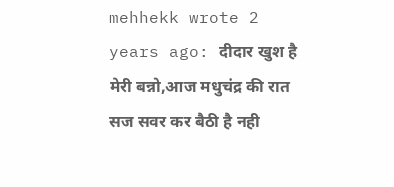mehhekk wrote 2 years ago: दीदार खुश है मेरी बन्नो,आज मधुचंद्र की रात सज सवर कर बैठी है नही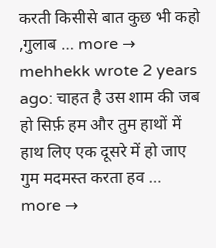करती किसीसे बात कुछ भी कहो ,गुलाब … more →
mehhekk wrote 2 years ago: चाहत है उस शाम की जब हो सिर्फ़ हम और तुम हाथों में हाथ लिए एक दूसरे में हो जाए गुम मदमस्त करता हव … more →